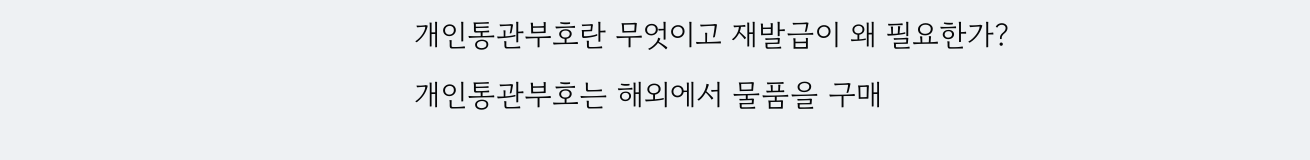개인통관부호란 무엇이고 재발급이 왜 필요한가?
개인통관부호는 해외에서 물품을 구매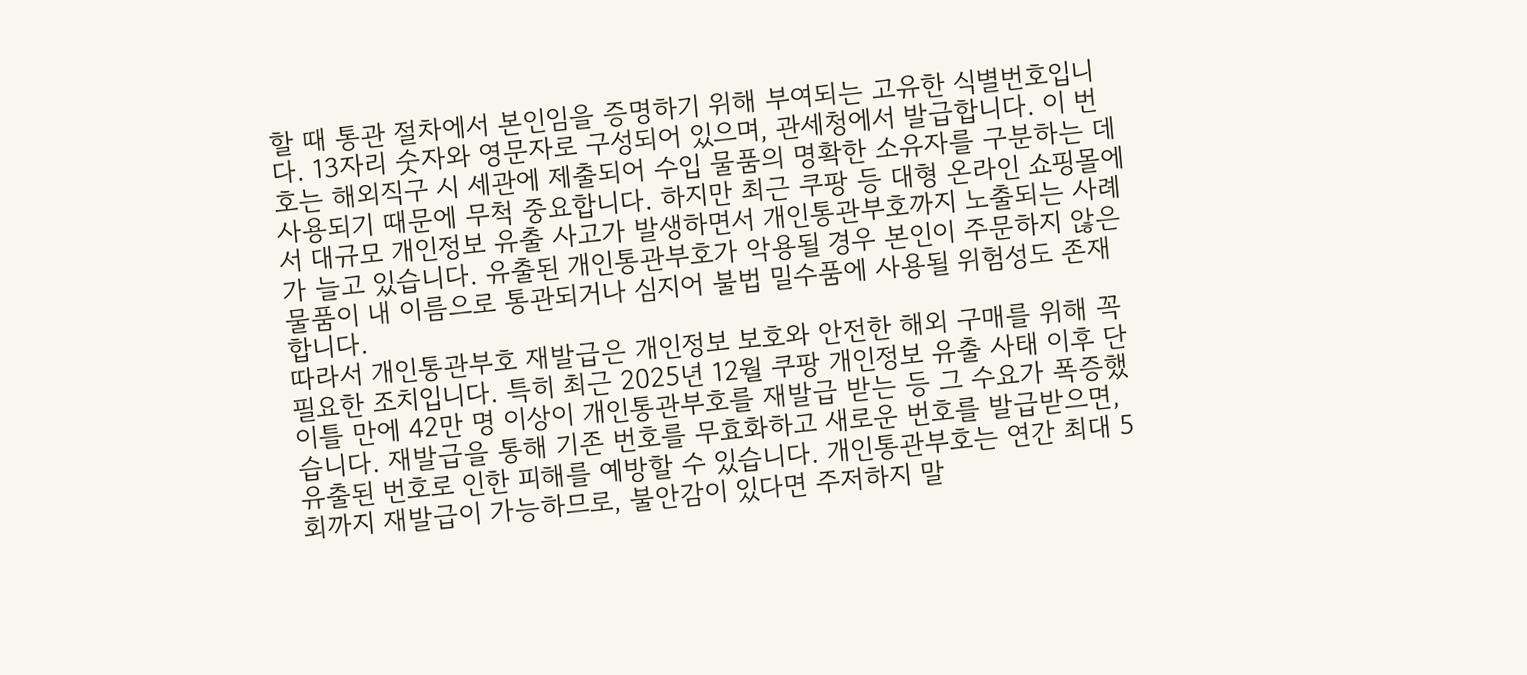할 때 통관 절차에서 본인임을 증명하기 위해 부여되는 고유한 식별번호입니다. 13자리 숫자와 영문자로 구성되어 있으며, 관세청에서 발급합니다. 이 번호는 해외직구 시 세관에 제출되어 수입 물품의 명확한 소유자를 구분하는 데 사용되기 때문에 무척 중요합니다. 하지만 최근 쿠팡 등 대형 온라인 쇼핑몰에서 대규모 개인정보 유출 사고가 발생하면서 개인통관부호까지 노출되는 사례가 늘고 있습니다. 유출된 개인통관부호가 악용될 경우 본인이 주문하지 않은 물품이 내 이름으로 통관되거나 심지어 불법 밀수품에 사용될 위험성도 존재합니다.
따라서 개인통관부호 재발급은 개인정보 보호와 안전한 해외 구매를 위해 꼭 필요한 조치입니다. 특히 최근 2025년 12월 쿠팡 개인정보 유출 사태 이후 단 이틀 만에 42만 명 이상이 개인통관부호를 재발급 받는 등 그 수요가 폭증했습니다. 재발급을 통해 기존 번호를 무효화하고 새로운 번호를 발급받으면, 유출된 번호로 인한 피해를 예방할 수 있습니다. 개인통관부호는 연간 최대 5회까지 재발급이 가능하므로, 불안감이 있다면 주저하지 말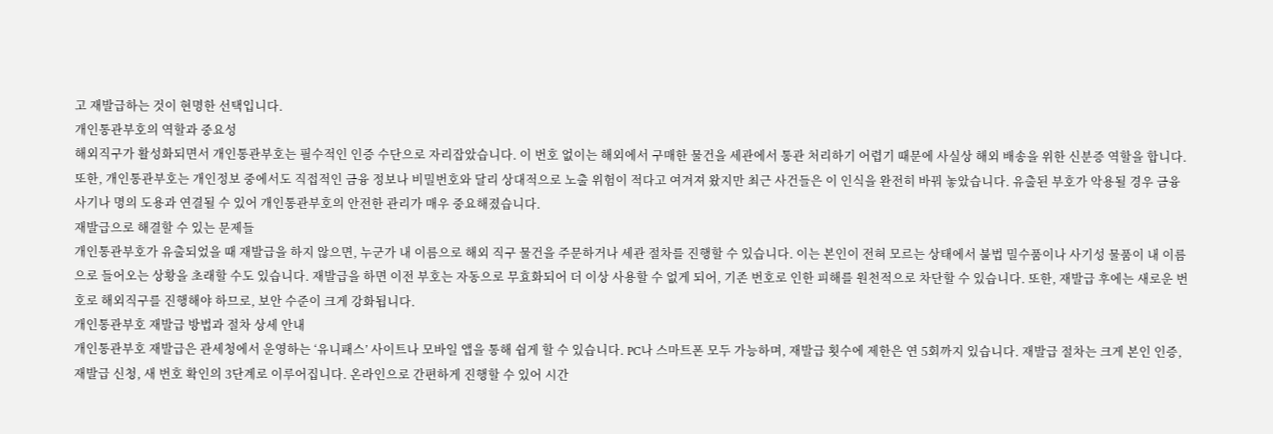고 재발급하는 것이 현명한 선택입니다.
개인통관부호의 역할과 중요성
해외직구가 활성화되면서 개인통관부호는 필수적인 인증 수단으로 자리잡았습니다. 이 번호 없이는 해외에서 구매한 물건을 세관에서 통관 처리하기 어렵기 때문에 사실상 해외 배송을 위한 신분증 역할을 합니다. 또한, 개인통관부호는 개인정보 중에서도 직접적인 금융 정보나 비밀번호와 달리 상대적으로 노출 위험이 적다고 여겨져 왔지만 최근 사건들은 이 인식을 완전히 바꿔 놓았습니다. 유출된 부호가 악용될 경우 금융 사기나 명의 도용과 연결될 수 있어 개인통관부호의 안전한 관리가 매우 중요해졌습니다.
재발급으로 해결할 수 있는 문제들
개인통관부호가 유출되었을 때 재발급을 하지 않으면, 누군가 내 이름으로 해외 직구 물건을 주문하거나 세관 절차를 진행할 수 있습니다. 이는 본인이 전혀 모르는 상태에서 불법 밀수품이나 사기성 물품이 내 이름으로 들어오는 상황을 초래할 수도 있습니다. 재발급을 하면 이전 부호는 자동으로 무효화되어 더 이상 사용할 수 없게 되어, 기존 번호로 인한 피해를 원천적으로 차단할 수 있습니다. 또한, 재발급 후에는 새로운 번호로 해외직구를 진행해야 하므로, 보안 수준이 크게 강화됩니다.
개인통관부호 재발급 방법과 절차 상세 안내
개인통관부호 재발급은 관세청에서 운영하는 ‘유니패스’ 사이트나 모바일 앱을 통해 쉽게 할 수 있습니다. PC나 스마트폰 모두 가능하며, 재발급 횟수에 제한은 연 5회까지 있습니다. 재발급 절차는 크게 본인 인증, 재발급 신청, 새 번호 확인의 3단계로 이루어집니다. 온라인으로 간편하게 진행할 수 있어 시간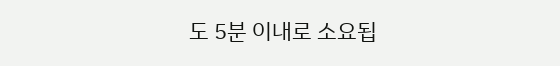도 5분 이내로 소요됩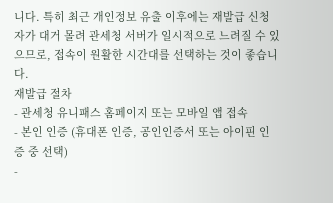니다. 특히 최근 개인정보 유출 이후에는 재발급 신청자가 대거 몰려 관세청 서버가 일시적으로 느려질 수 있으므로, 접속이 원활한 시간대를 선택하는 것이 좋습니다.
재발급 절차
- 관세청 유니패스 홈페이지 또는 모바일 앱 접속
- 본인 인증 (휴대폰 인증, 공인인증서 또는 아이핀 인증 중 선택)
-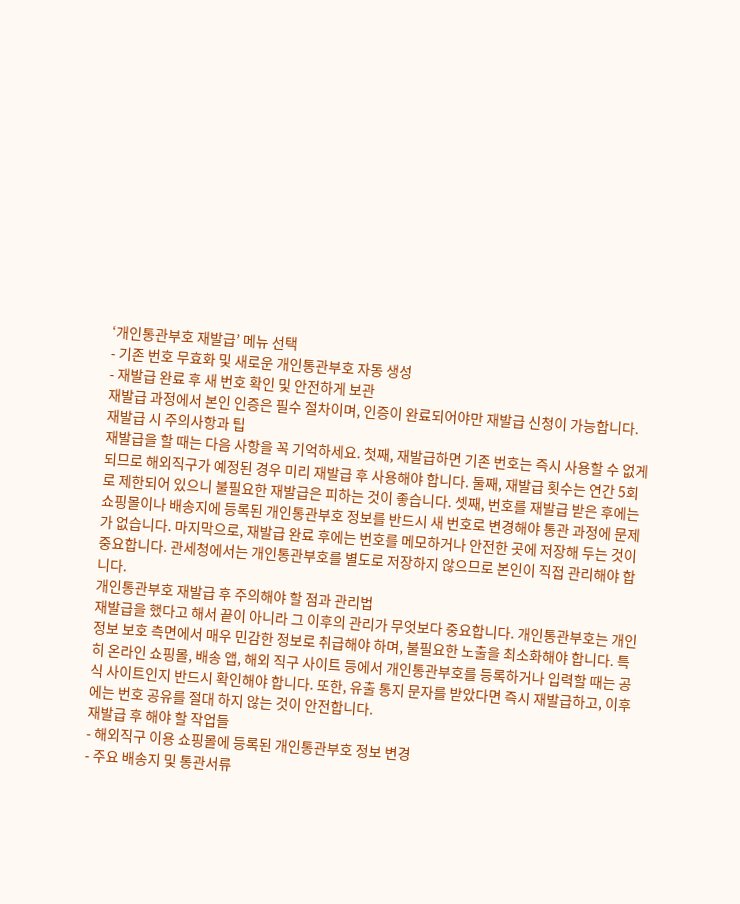‘개인통관부호 재발급’ 메뉴 선택
- 기존 번호 무효화 및 새로운 개인통관부호 자동 생성
- 재발급 완료 후 새 번호 확인 및 안전하게 보관
재발급 과정에서 본인 인증은 필수 절차이며, 인증이 완료되어야만 재발급 신청이 가능합니다.
재발급 시 주의사항과 팁
재발급을 할 때는 다음 사항을 꼭 기억하세요. 첫째, 재발급하면 기존 번호는 즉시 사용할 수 없게 되므로 해외직구가 예정된 경우 미리 재발급 후 사용해야 합니다. 둘째, 재발급 횟수는 연간 5회로 제한되어 있으니 불필요한 재발급은 피하는 것이 좋습니다. 셋째, 번호를 재발급 받은 후에는 쇼핑몰이나 배송지에 등록된 개인통관부호 정보를 반드시 새 번호로 변경해야 통관 과정에 문제가 없습니다. 마지막으로, 재발급 완료 후에는 번호를 메모하거나 안전한 곳에 저장해 두는 것이 중요합니다. 관세청에서는 개인통관부호를 별도로 저장하지 않으므로 본인이 직접 관리해야 합니다.
개인통관부호 재발급 후 주의해야 할 점과 관리법
재발급을 했다고 해서 끝이 아니라 그 이후의 관리가 무엇보다 중요합니다. 개인통관부호는 개인정보 보호 측면에서 매우 민감한 정보로 취급해야 하며, 불필요한 노출을 최소화해야 합니다. 특히 온라인 쇼핑몰, 배송 앱, 해외 직구 사이트 등에서 개인통관부호를 등록하거나 입력할 때는 공식 사이트인지 반드시 확인해야 합니다. 또한, 유출 통지 문자를 받았다면 즉시 재발급하고, 이후에는 번호 공유를 절대 하지 않는 것이 안전합니다.
재발급 후 해야 할 작업들
- 해외직구 이용 쇼핑몰에 등록된 개인통관부호 정보 변경
- 주요 배송지 및 통관서류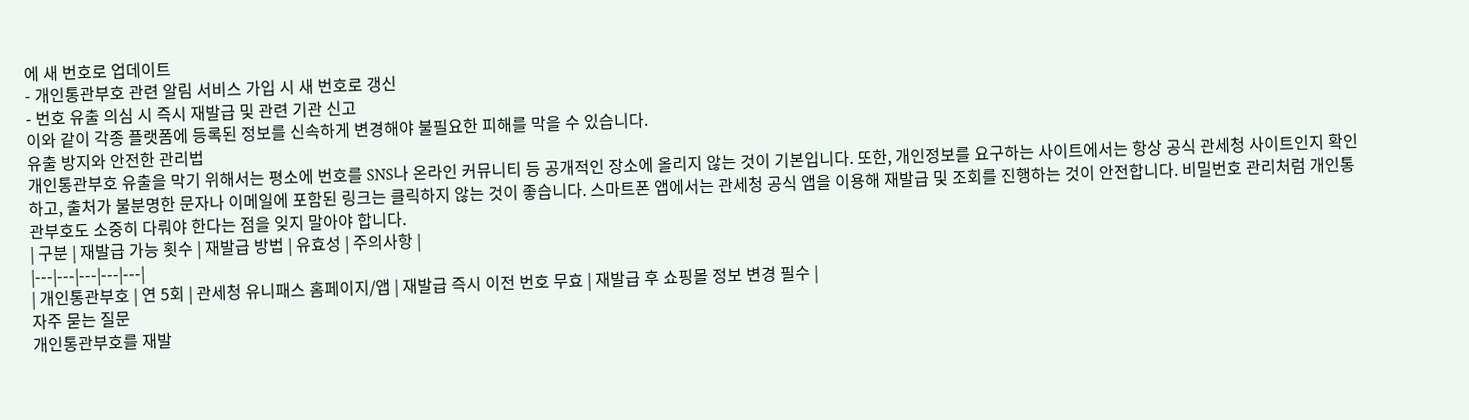에 새 번호로 업데이트
- 개인통관부호 관련 알림 서비스 가입 시 새 번호로 갱신
- 번호 유출 의심 시 즉시 재발급 및 관련 기관 신고
이와 같이 각종 플랫폼에 등록된 정보를 신속하게 변경해야 불필요한 피해를 막을 수 있습니다.
유출 방지와 안전한 관리법
개인통관부호 유출을 막기 위해서는 평소에 번호를 SNS나 온라인 커뮤니티 등 공개적인 장소에 올리지 않는 것이 기본입니다. 또한, 개인정보를 요구하는 사이트에서는 항상 공식 관세청 사이트인지 확인하고, 출처가 불분명한 문자나 이메일에 포함된 링크는 클릭하지 않는 것이 좋습니다. 스마트폰 앱에서는 관세청 공식 앱을 이용해 재발급 및 조회를 진행하는 것이 안전합니다. 비밀번호 관리처럼 개인통관부호도 소중히 다뤄야 한다는 점을 잊지 말아야 합니다.
| 구분 | 재발급 가능 횟수 | 재발급 방법 | 유효성 | 주의사항 |
|---|---|---|---|---|
| 개인통관부호 | 연 5회 | 관세청 유니패스 홈페이지/앱 | 재발급 즉시 이전 번호 무효 | 재발급 후 쇼핑몰 정보 변경 필수 |
자주 묻는 질문
개인통관부호를 재발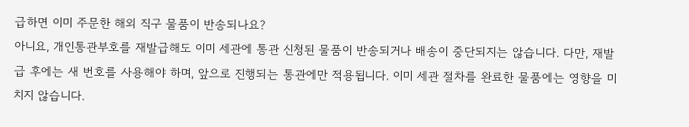급하면 이미 주문한 해외 직구 물품이 반송되나요?
아니요, 개인통관부호를 재발급해도 이미 세관에 통관 신청된 물품이 반송되거나 배송이 중단되지는 않습니다. 다만, 재발급 후에는 새 번호를 사용해야 하며, 앞으로 진행되는 통관에만 적용됩니다. 이미 세관 절차를 완료한 물품에는 영향을 미치지 않습니다.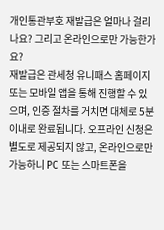개인통관부호 재발급은 얼마나 걸리나요? 그리고 온라인으로만 가능한가요?
재발급은 관세청 유니패스 홈페이지 또는 모바일 앱을 통해 진행할 수 있으며, 인증 절차를 거치면 대체로 5분 이내로 완료됩니다. 오프라인 신청은 별도로 제공되지 않고, 온라인으로만 가능하니 PC 또는 스마트폰을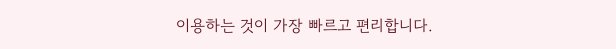이용하는 것이 가장 빠르고 편리합니다.